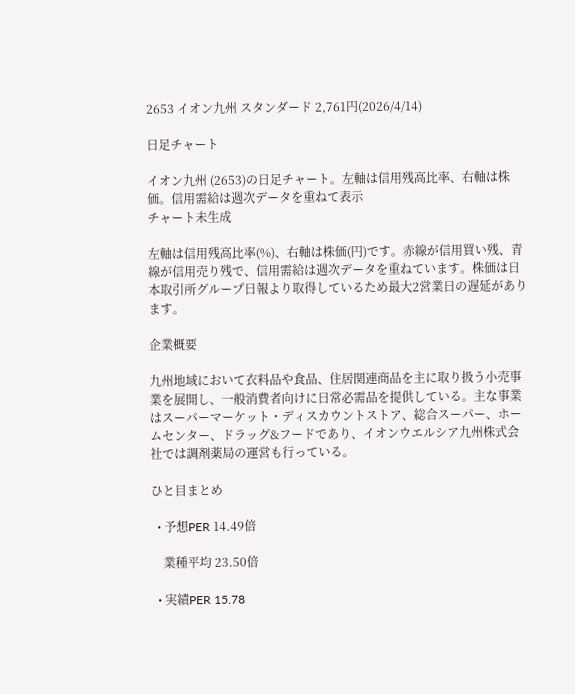2653 イオン九州 スタンダード 2,761円(2026/4/14)

日足チャート

イオン九州 (2653)の日足チャート。左軸は信用残高比率、右軸は株価。信用需給は週次データを重ねて表示
チャート未生成

左軸は信用残高比率(%)、右軸は株価(円)です。赤線が信用買い残、青線が信用売り残で、信用需給は週次データを重ねています。株価は日本取引所グループ日報より取得しているため最大2営業日の遅延があります。

企業概要

九州地域において衣料品や食品、住居関連商品を主に取り扱う小売事業を展開し、一般消費者向けに日常必需品を提供している。主な事業はスーパーマーケット・ディスカウントストア、総合スーパー、ホームセンター、ドラッグ&フードであり、イオンウエルシア九州株式会社では調剤薬局の運営も行っている。

ひと目まとめ

  • 予想PER 14.49倍

    業種平均 23.50倍

  • 実績PER 15.78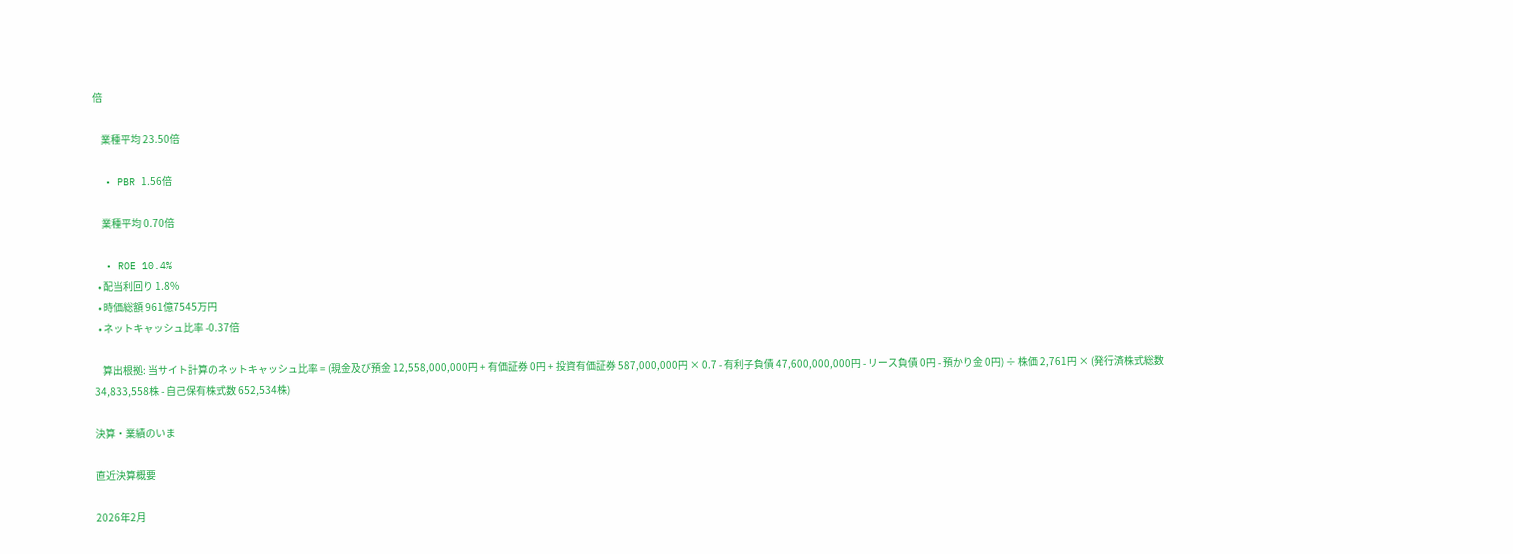倍

    業種平均 23.50倍

  • PBR 1.56倍

    業種平均 0.70倍

  • ROE 10.4%
  • 配当利回り 1.8%
  • 時価総額 961億7545万円
  • ネットキャッシュ比率 -0.37倍

    算出根拠: 当サイト計算のネットキャッシュ比率 = (現金及び預金 12,558,000,000円 + 有価証券 0円 + 投資有価証券 587,000,000円 × 0.7 - 有利子負債 47,600,000,000円 - リース負債 0円 - 預かり金 0円) ÷ 株価 2,761円 × (発行済株式総数 34,833,558株 - 自己保有株式数 652,534株)

決算・業績のいま

直近決算概要

2026年2月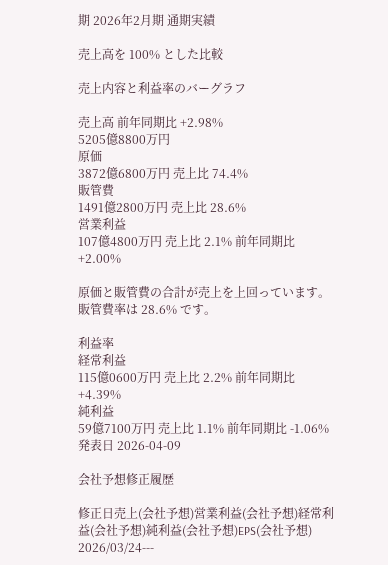期 2026年2月期 通期実績

売上高を 100% とした比較

売上内容と利益率のバーグラフ

売上高 前年同期比 +2.98%
5205億8800万円
原価
3872億6800万円 売上比 74.4%
販管費
1491億2800万円 売上比 28.6%
営業利益
107億4800万円 売上比 2.1% 前年同期比 +2.00%

原価と販管費の合計が売上を上回っています。販管費率は 28.6% です。

利益率
経常利益
115億0600万円 売上比 2.2% 前年同期比 +4.39%
純利益
59億7100万円 売上比 1.1% 前年同期比 -1.06%
発表日 2026-04-09

会社予想修正履歴

修正日売上(会社予想)営業利益(会社予想)経常利益(会社予想)純利益(会社予想)EPS(会社予想)
2026/03/24---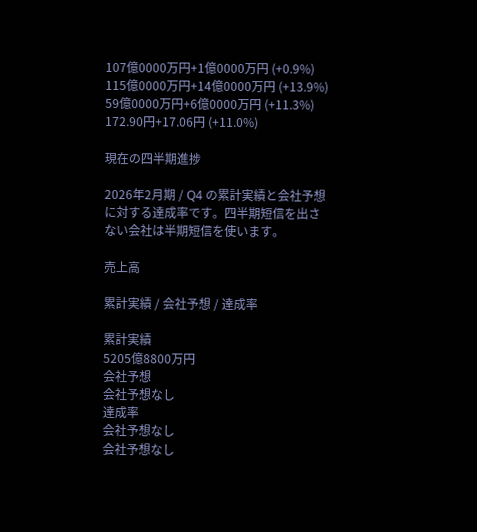107億0000万円+1億0000万円 (+0.9%)
115億0000万円+14億0000万円 (+13.9%)
59億0000万円+6億0000万円 (+11.3%)
172.90円+17.06円 (+11.0%)

現在の四半期進捗

2026年2月期 / Q4 の累計実績と会社予想に対する達成率です。四半期短信を出さない会社は半期短信を使います。

売上高

累計実績 / 会社予想 / 達成率

累計実績
5205億8800万円
会社予想
会社予想なし
達成率
会社予想なし
会社予想なし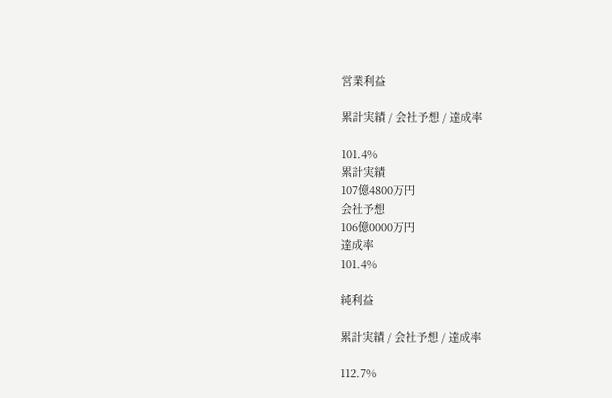営業利益

累計実績 / 会社予想 / 達成率

101.4%
累計実績
107億4800万円
会社予想
106億0000万円
達成率
101.4%

純利益

累計実績 / 会社予想 / 達成率

112.7%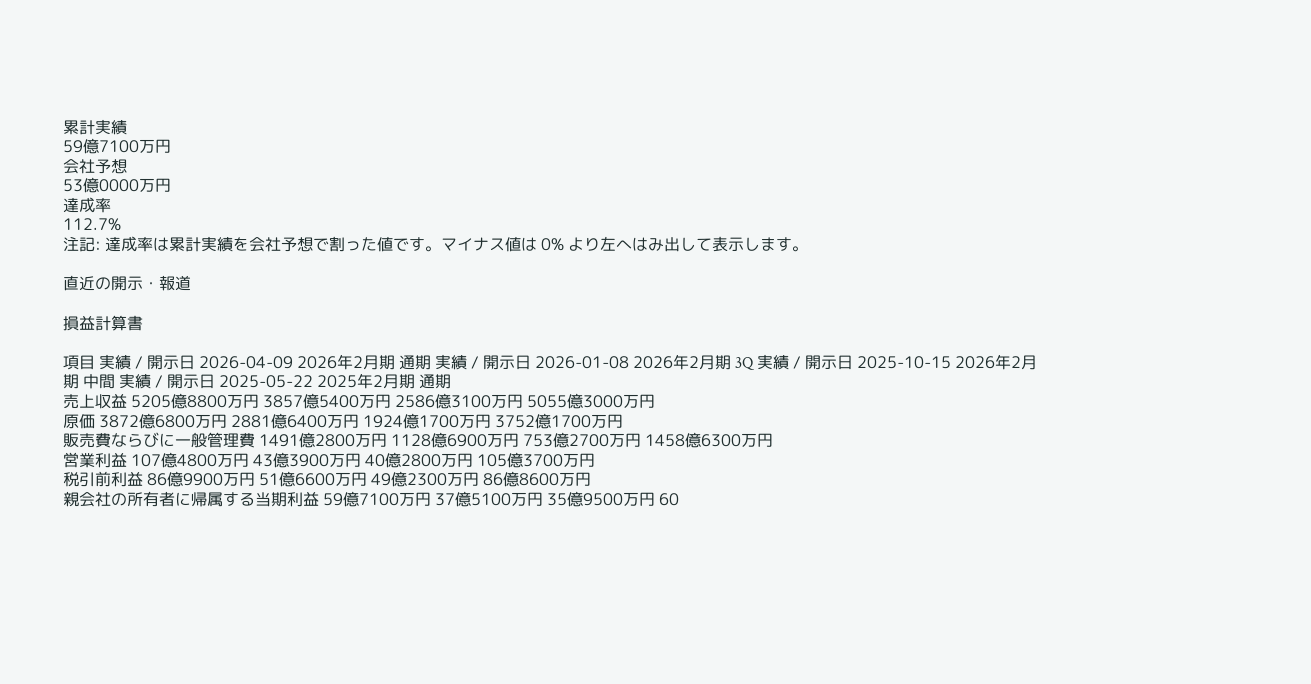累計実績
59億7100万円
会社予想
53億0000万円
達成率
112.7%
注記: 達成率は累計実績を会社予想で割った値です。マイナス値は 0% より左へはみ出して表示します。

直近の開示・報道

損益計算書

項目 実績 / 開示日 2026-04-09 2026年2月期 通期 実績 / 開示日 2026-01-08 2026年2月期 3Q 実績 / 開示日 2025-10-15 2026年2月期 中間 実績 / 開示日 2025-05-22 2025年2月期 通期
売上収益 5205億8800万円 3857億5400万円 2586億3100万円 5055億3000万円
原価 3872億6800万円 2881億6400万円 1924億1700万円 3752億1700万円
販売費ならびに一般管理費 1491億2800万円 1128億6900万円 753億2700万円 1458億6300万円
営業利益 107億4800万円 43億3900万円 40億2800万円 105億3700万円
税引前利益 86億9900万円 51億6600万円 49億2300万円 86億8600万円
親会社の所有者に帰属する当期利益 59億7100万円 37億5100万円 35億9500万円 60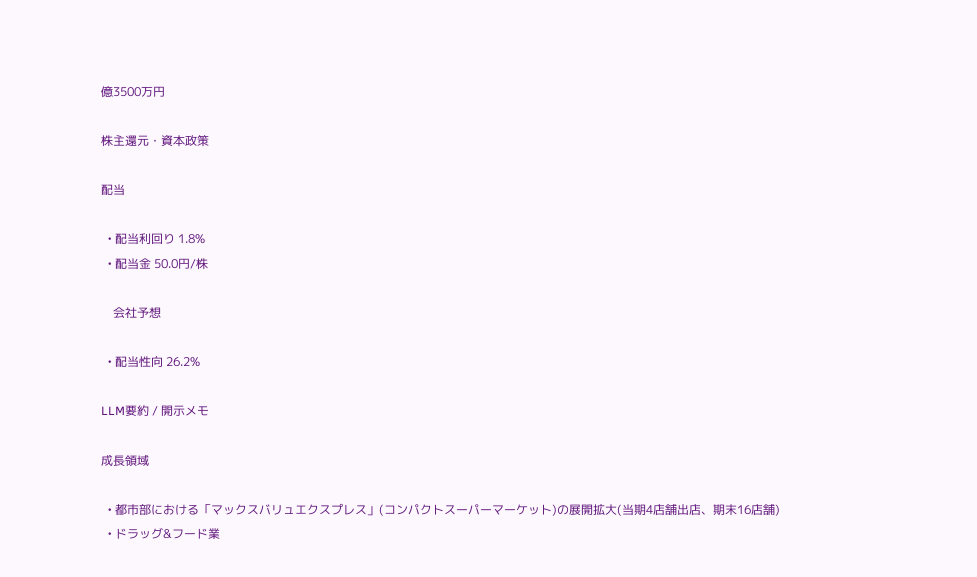億3500万円

株主還元・資本政策

配当

  • 配当利回り 1.8%
  • 配当金 50.0円/株

    会社予想

  • 配当性向 26.2%

LLM要約 / 開示メモ

成長領域

  • 都市部における「マックスバリュエクスプレス」(コンパクトスーパーマーケット)の展開拡大(当期4店舗出店、期末16店舗)
  • ドラッグ&フード業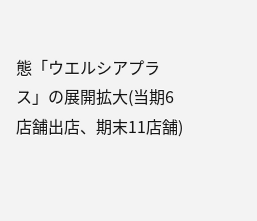態「ウエルシアプラス」の展開拡大(当期6店舗出店、期末11店舗)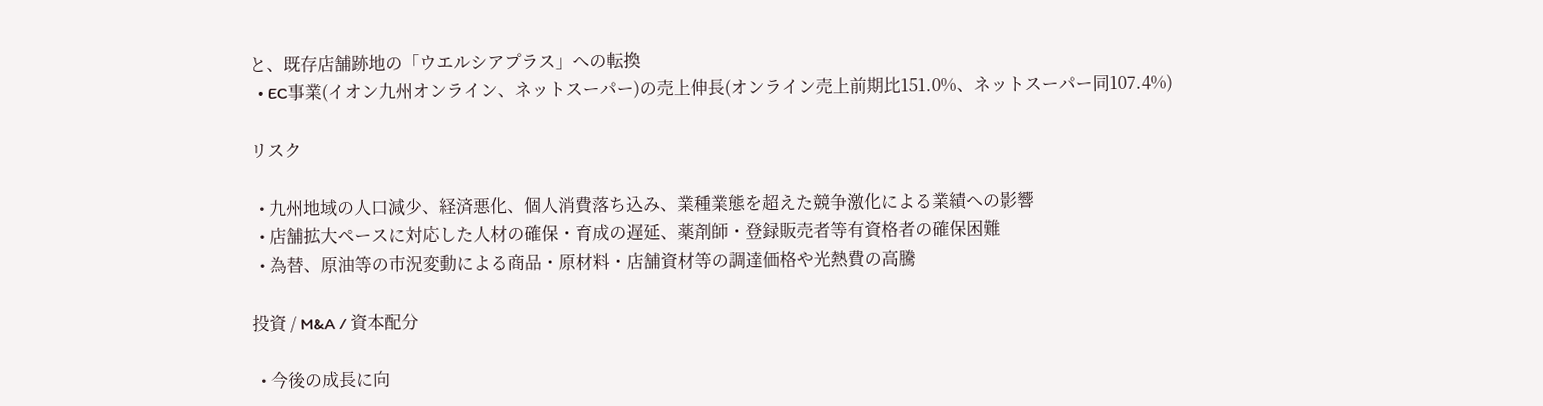と、既存店舗跡地の「ウエルシアプラス」への転換
  • EC事業(イオン九州オンライン、ネットスーパー)の売上伸長(オンライン売上前期比151.0%、ネットスーパー同107.4%)

リスク

  • 九州地域の人口減少、経済悪化、個人消費落ち込み、業種業態を超えた競争激化による業績への影響
  • 店舗拡大ペースに対応した人材の確保・育成の遅延、薬剤師・登録販売者等有資格者の確保困難
  • 為替、原油等の市況変動による商品・原材料・店舗資材等の調達価格や光熱費の高騰

投資 / M&A / 資本配分

  • 今後の成長に向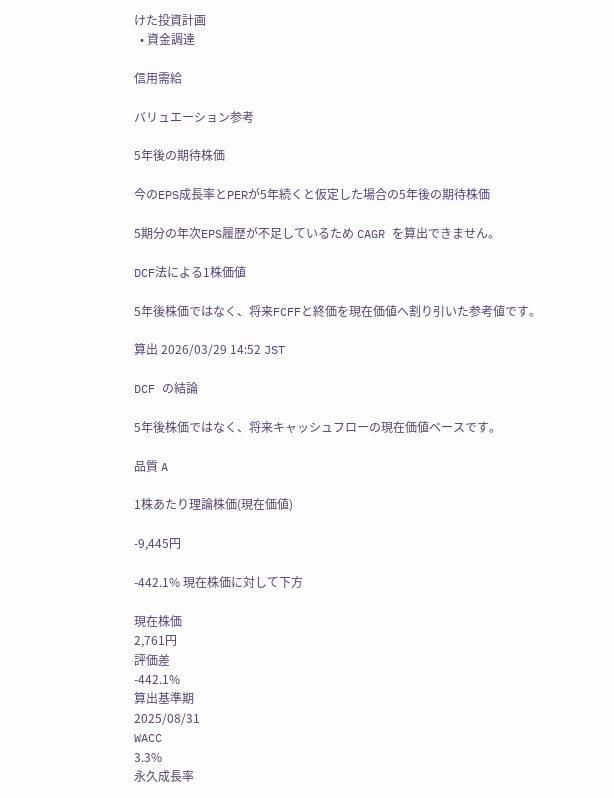けた投資計画
  • 資金調達

信用需給

バリュエーション参考

5年後の期待株価

今のEPS成長率とPERが5年続くと仮定した場合の5年後の期待株価

5期分の年次EPS履歴が不足しているため CAGR を算出できません。

DCF法による1株価値

5年後株価ではなく、将来FCFFと終価を現在価値へ割り引いた参考値です。

算出 2026/03/29 14:52 JST

DCF の結論

5年後株価ではなく、将来キャッシュフローの現在価値ベースです。

品質 A

1株あたり理論株価(現在価値)

-9,445円

-442.1% 現在株価に対して下方

現在株価
2,761円
評価差
-442.1%
算出基準期
2025/08/31
WACC
3.3%
永久成長率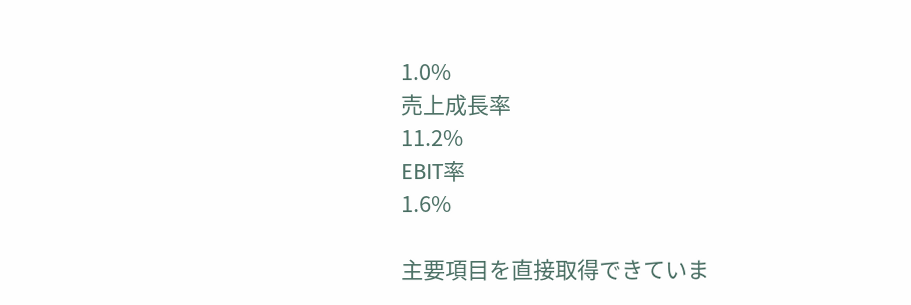1.0%
売上成長率
11.2%
EBIT率
1.6%

主要項目を直接取得できていま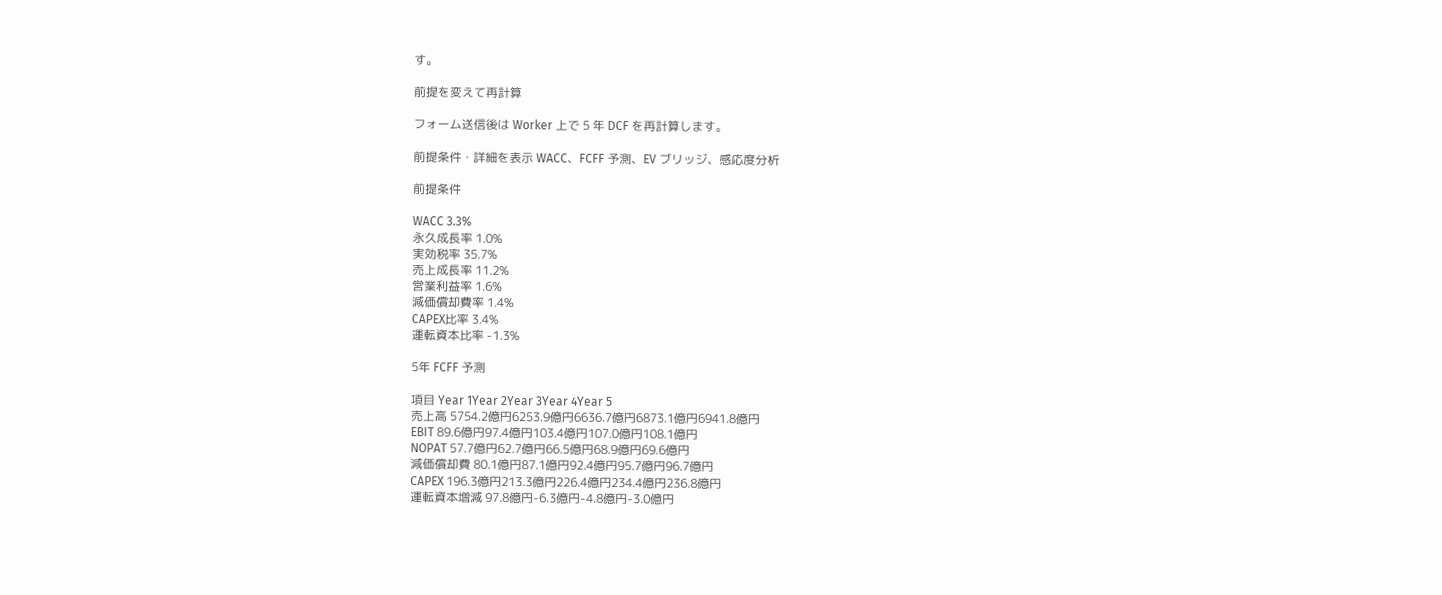す。

前提を変えて再計算

フォーム送信後は Worker 上で 5 年 DCF を再計算します。

前提条件・詳細を表示 WACC、FCFF 予測、EV ブリッジ、感応度分析

前提条件

WACC 3.3%
永久成長率 1.0%
実効税率 35.7%
売上成長率 11.2%
営業利益率 1.6%
減価償却費率 1.4%
CAPEX比率 3.4%
運転資本比率 -1.3%

5年 FCFF 予測

項目 Year 1Year 2Year 3Year 4Year 5
売上高 5754.2億円6253.9億円6636.7億円6873.1億円6941.8億円
EBIT 89.6億円97.4億円103.4億円107.0億円108.1億円
NOPAT 57.7億円62.7億円66.5億円68.9億円69.6億円
減価償却費 80.1億円87.1億円92.4億円95.7億円96.7億円
CAPEX 196.3億円213.3億円226.4億円234.4億円236.8億円
運転資本増減 97.8億円-6.3億円-4.8億円-3.0億円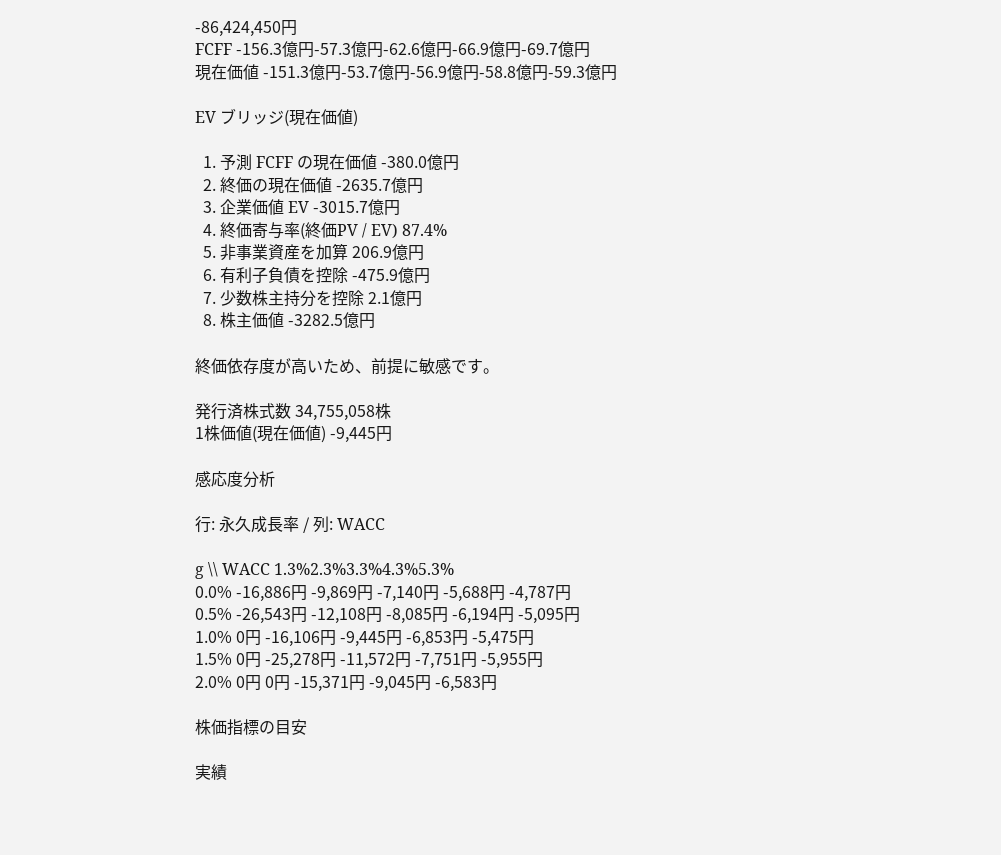-86,424,450円
FCFF -156.3億円-57.3億円-62.6億円-66.9億円-69.7億円
現在価値 -151.3億円-53.7億円-56.9億円-58.8億円-59.3億円

EV ブリッジ(現在価値)

  1. 予測 FCFF の現在価値 -380.0億円
  2. 終価の現在価値 -2635.7億円
  3. 企業価値 EV -3015.7億円
  4. 終価寄与率(終価PV / EV) 87.4%
  5. 非事業資産を加算 206.9億円
  6. 有利子負債を控除 -475.9億円
  7. 少数株主持分を控除 2.1億円
  8. 株主価値 -3282.5億円

終価依存度が高いため、前提に敏感です。

発行済株式数 34,755,058株
1株価値(現在価値) -9,445円

感応度分析

行: 永久成長率 / 列: WACC

g \\ WACC 1.3%2.3%3.3%4.3%5.3%
0.0% -16,886円 -9,869円 -7,140円 -5,688円 -4,787円
0.5% -26,543円 -12,108円 -8,085円 -6,194円 -5,095円
1.0% 0円 -16,106円 -9,445円 -6,853円 -5,475円
1.5% 0円 -25,278円 -11,572円 -7,751円 -5,955円
2.0% 0円 0円 -15,371円 -9,045円 -6,583円

株価指標の目安

実績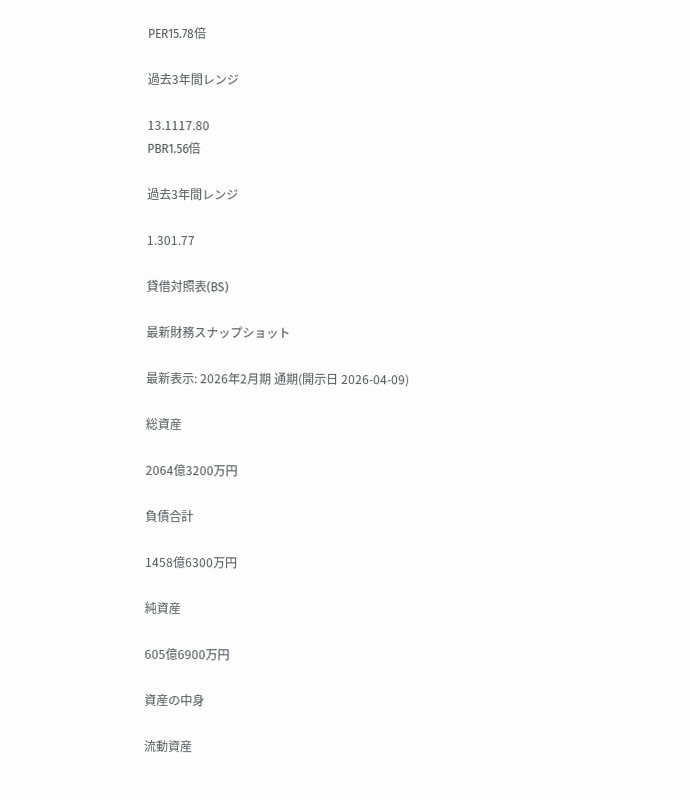PER15.78倍

過去3年間レンジ

13.1117.80
PBR1.56倍

過去3年間レンジ

1.301.77

貸借対照表(BS)

最新財務スナップショット

最新表示: 2026年2月期 通期(開示日 2026-04-09)

総資産

2064億3200万円

負債合計

1458億6300万円

純資産

605億6900万円

資産の中身

流動資産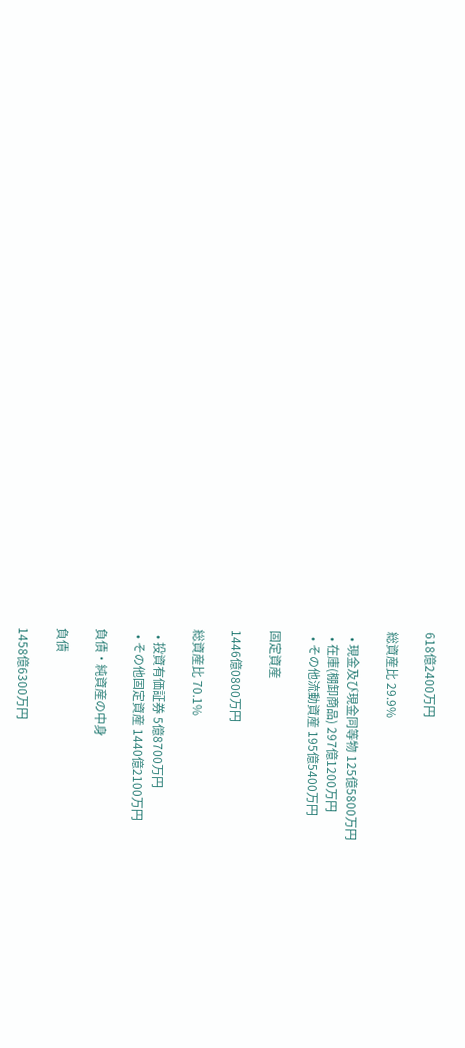618億2400万円

総資産比 29.9%

  • 現金及び現金同等物 125億5800万円
  • 在庫(棚卸商品) 297億1200万円
  • その他流動資産 195億5400万円

固定資産

1446億0800万円

総資産比 70.1%

  • 投資有価証券 5億8700万円
  • その他固定資産 1440億2100万円

負債・純資産の中身

負債

1458億6300万円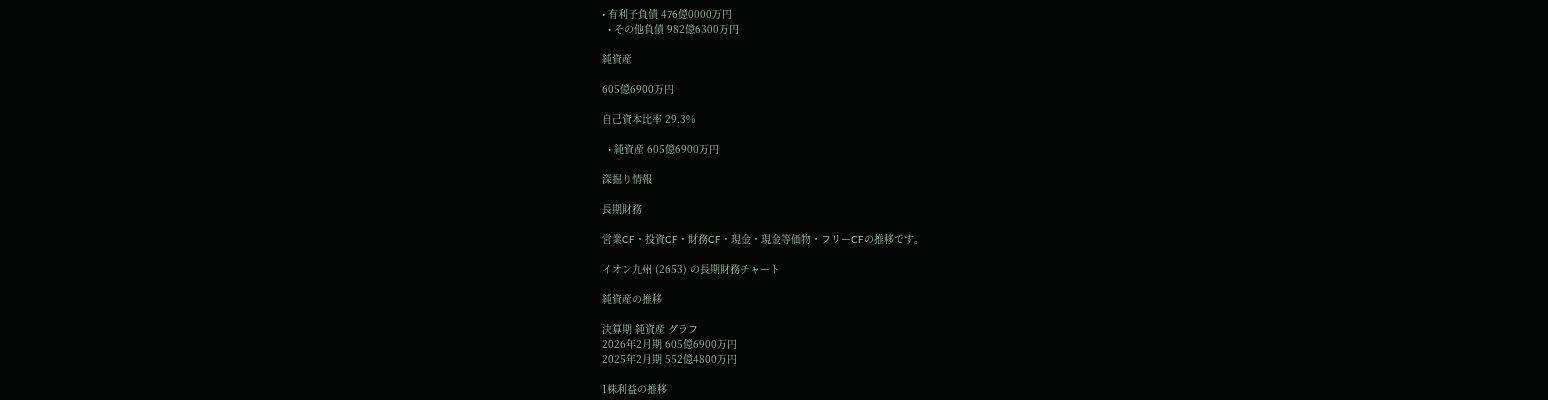• 有利子負債 476億0000万円
  • その他負債 982億6300万円

純資産

605億6900万円

自己資本比率 29.3%

  • 純資産 605億6900万円

深掘り情報

長期財務

営業CF・投資CF・財務CF・現金・現金等価物・フリーCFの推移です。

イオン九州 (2653) の長期財務チャート

純資産の推移

決算期 純資産 グラフ
2026年2月期 605億6900万円
2025年2月期 552億4800万円

1株利益の推移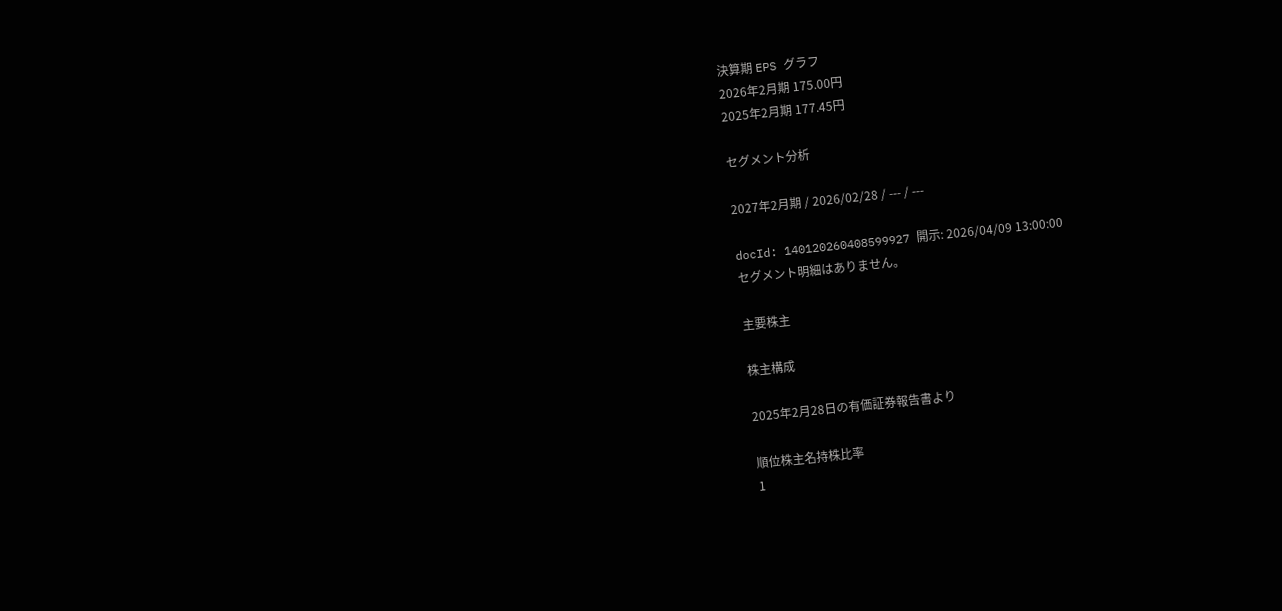決算期 EPS グラフ
2026年2月期 175.00円
2025年2月期 177.45円

セグメント分析

2027年2月期 / 2026/02/28 / --- / ---

docId: 140120260408599927 開示: 2026/04/09 13:00:00
セグメント明細はありません。

主要株主

株主構成

2025年2月28日の有価証券報告書より

順位株主名持株比率
1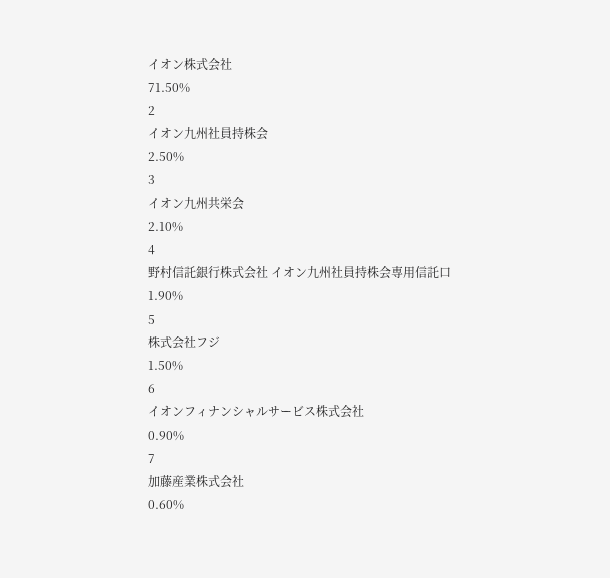イオン株式会社
71.50%
2
イオン九州社員持株会
2.50%
3
イオン九州共栄会
2.10%
4
野村信託銀行株式会社 イオン九州社員持株会専用信託口
1.90%
5
株式会社フジ
1.50%
6
イオンフィナンシャルサービス株式会社
0.90%
7
加藤産業株式会社
0.60%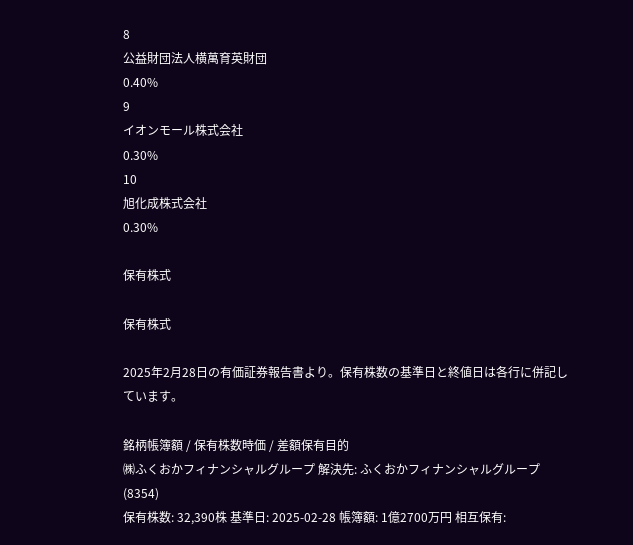8
公益財団法人横萬育英財団
0.40%
9
イオンモール株式会社
0.30%
10
旭化成株式会社
0.30%

保有株式

保有株式

2025年2月28日の有価証券報告書より。保有株数の基準日と終値日は各行に併記しています。

銘柄帳簿額 / 保有株数時価 / 差額保有目的
㈱ふくおかフィナンシャルグループ 解決先: ふくおかフィナンシャルグループ (8354)
保有株数: 32,390株 基準日: 2025-02-28 帳簿額: 1億2700万円 相互保有: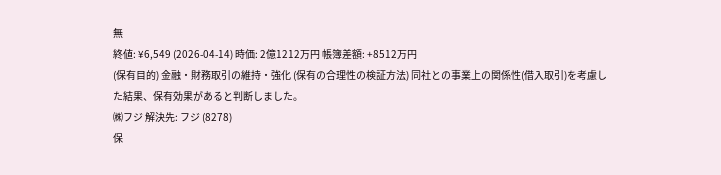無
終値: ¥6,549 (2026-04-14) 時価: 2億1212万円 帳簿差額: +8512万円
(保有目的) 金融・財務取引の維持・強化 (保有の合理性の検証方法) 同社との事業上の関係性(借入取引)を考慮した結果、保有効果があると判断しました。
㈱フジ 解決先: フジ (8278)
保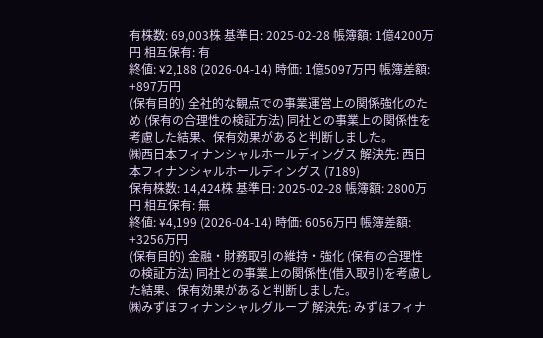有株数: 69,003株 基準日: 2025-02-28 帳簿額: 1億4200万円 相互保有: 有
終値: ¥2,188 (2026-04-14) 時価: 1億5097万円 帳簿差額: +897万円
(保有目的) 全社的な観点での事業運営上の関係強化のため (保有の合理性の検証方法) 同社との事業上の関係性を考慮した結果、保有効果があると判断しました。
㈱西日本フィナンシャルホールディングス 解決先: 西日本フィナンシャルホールディングス (7189)
保有株数: 14,424株 基準日: 2025-02-28 帳簿額: 2800万円 相互保有: 無
終値: ¥4,199 (2026-04-14) 時価: 6056万円 帳簿差額: +3256万円
(保有目的) 金融・財務取引の維持・強化 (保有の合理性の検証方法) 同社との事業上の関係性(借入取引)を考慮した結果、保有効果があると判断しました。
㈱みずほフィナンシャルグループ 解決先: みずほフィナ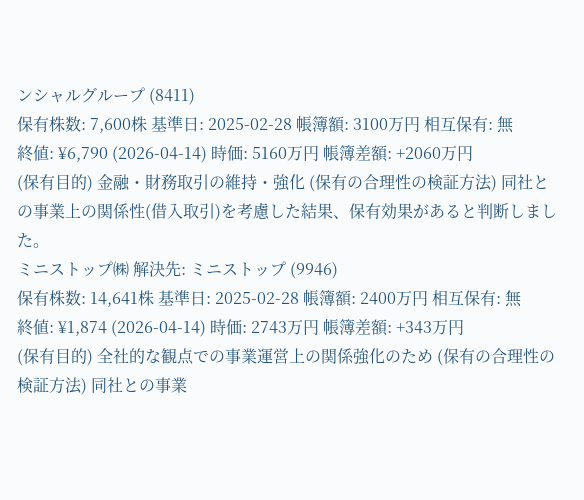ンシャルグループ (8411)
保有株数: 7,600株 基準日: 2025-02-28 帳簿額: 3100万円 相互保有: 無
終値: ¥6,790 (2026-04-14) 時価: 5160万円 帳簿差額: +2060万円
(保有目的) 金融・財務取引の維持・強化 (保有の合理性の検証方法) 同社との事業上の関係性(借入取引)を考慮した結果、保有効果があると判断しました。
ミニストップ㈱ 解決先: ミニストップ (9946)
保有株数: 14,641株 基準日: 2025-02-28 帳簿額: 2400万円 相互保有: 無
終値: ¥1,874 (2026-04-14) 時価: 2743万円 帳簿差額: +343万円
(保有目的) 全社的な観点での事業運営上の関係強化のため (保有の合理性の検証方法) 同社との事業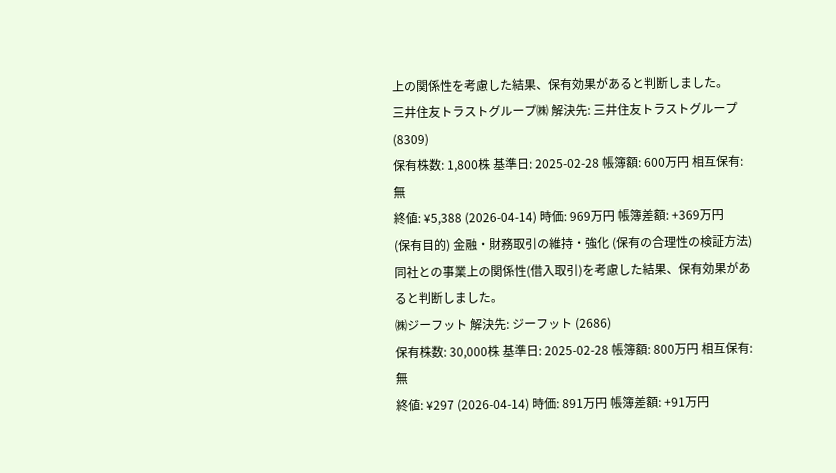上の関係性を考慮した結果、保有効果があると判断しました。
三井住友トラストグループ㈱ 解決先: 三井住友トラストグループ (8309)
保有株数: 1,800株 基準日: 2025-02-28 帳簿額: 600万円 相互保有: 無
終値: ¥5,388 (2026-04-14) 時価: 969万円 帳簿差額: +369万円
(保有目的) 金融・財務取引の維持・強化 (保有の合理性の検証方法) 同社との事業上の関係性(借入取引)を考慮した結果、保有効果があると判断しました。
㈱ジーフット 解決先: ジーフット (2686)
保有株数: 30,000株 基準日: 2025-02-28 帳簿額: 800万円 相互保有: 無
終値: ¥297 (2026-04-14) 時価: 891万円 帳簿差額: +91万円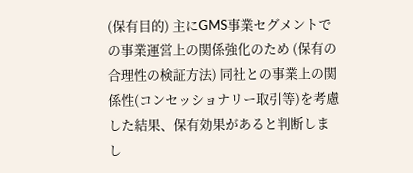(保有目的) 主にGMS事業セグメントでの事業運営上の関係強化のため (保有の合理性の検証方法) 同社との事業上の関係性(コンセッショナリー取引等)を考慮した結果、保有効果があると判断しまし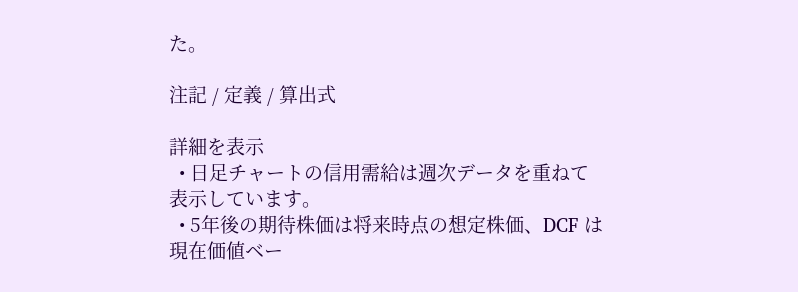た。

注記 / 定義 / 算出式

詳細を表示
  • 日足チャートの信用需給は週次データを重ねて表示しています。
  • 5年後の期待株価は将来時点の想定株価、DCF は現在価値ベー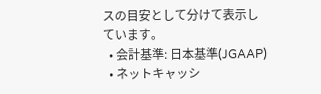スの目安として分けて表示しています。
  • 会計基準: 日本基準(JGAAP)
  • ネットキャッシ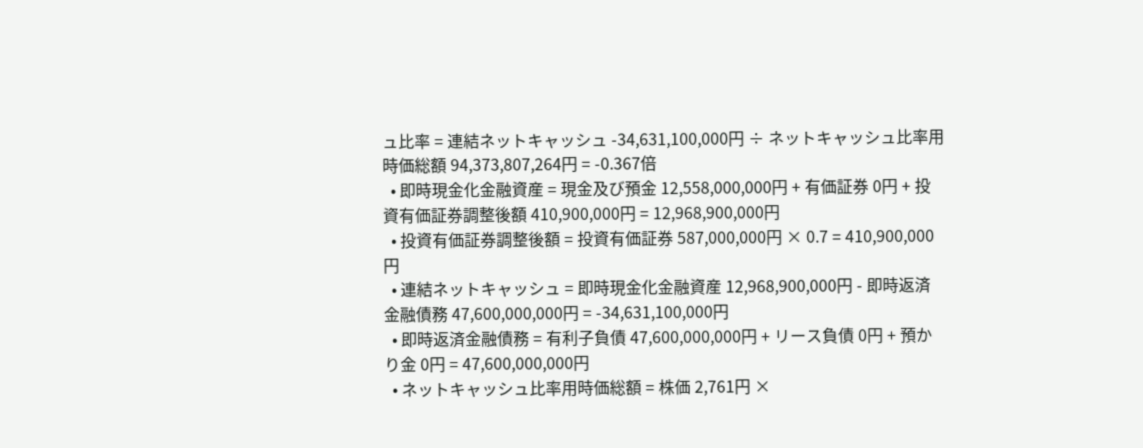ュ比率 = 連結ネットキャッシュ -34,631,100,000円 ÷ ネットキャッシュ比率用時価総額 94,373,807,264円 = -0.367倍
  • 即時現金化金融資産 = 現金及び預金 12,558,000,000円 + 有価証券 0円 + 投資有価証券調整後額 410,900,000円 = 12,968,900,000円
  • 投資有価証券調整後額 = 投資有価証券 587,000,000円 × 0.7 = 410,900,000円
  • 連結ネットキャッシュ = 即時現金化金融資産 12,968,900,000円 - 即時返済金融債務 47,600,000,000円 = -34,631,100,000円
  • 即時返済金融債務 = 有利子負債 47,600,000,000円 + リース負債 0円 + 預かり金 0円 = 47,600,000,000円
  • ネットキャッシュ比率用時価総額 = 株価 2,761円 ×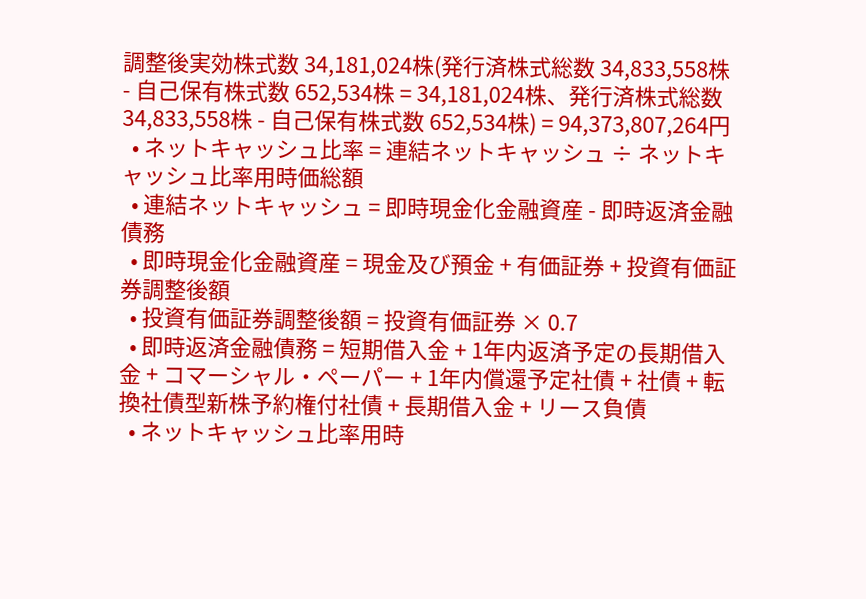調整後実効株式数 34,181,024株(発行済株式総数 34,833,558株 - 自己保有株式数 652,534株 = 34,181,024株、発行済株式総数 34,833,558株 - 自己保有株式数 652,534株) = 94,373,807,264円
  • ネットキャッシュ比率 = 連結ネットキャッシュ ÷ ネットキャッシュ比率用時価総額
  • 連結ネットキャッシュ = 即時現金化金融資産 - 即時返済金融債務
  • 即時現金化金融資産 = 現金及び預金 + 有価証券 + 投資有価証券調整後額
  • 投資有価証券調整後額 = 投資有価証券 × 0.7
  • 即時返済金融債務 = 短期借入金 + 1年内返済予定の長期借入金 + コマーシャル・ペーパー + 1年内償還予定社債 + 社債 + 転換社債型新株予約権付社債 + 長期借入金 + リース負債
  • ネットキャッシュ比率用時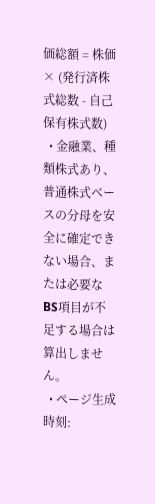価総額 = 株価 × (発行済株式総数 - 自己保有株式数)
  • 金融業、種類株式あり、普通株式ベースの分母を安全に確定できない場合、または必要なBS項目が不足する場合は算出しません。
  • ページ生成時刻: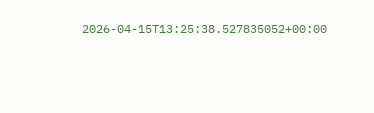2026-04-15T13:25:38.527835052+00:00